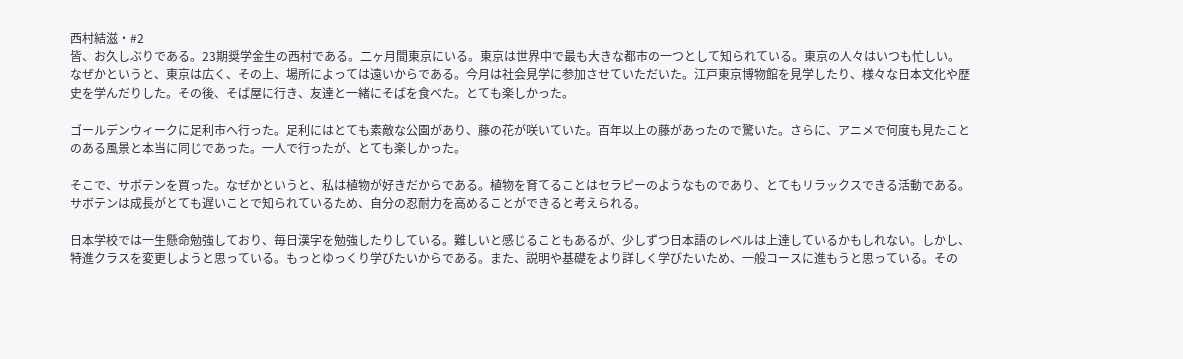西村結滋・#2
皆、お久しぶりである。23期奨学金生の西村である。二ヶ月間東京にいる。東京は世界中で最も大きな都市の一つとして知られている。東京の人々はいつも忙しい。なぜかというと、東京は広く、その上、場所によっては遠いからである。今月は社会見学に参加させていただいた。江戸東京博物館を見学したり、様々な日本文化や歴史を学んだりした。その後、そば屋に行き、友達と一緒にそばを食べた。とても楽しかった。

ゴールデンウィークに足利市へ行った。足利にはとても素敵な公園があり、藤の花が咲いていた。百年以上の藤があったので驚いた。さらに、アニメで何度も見たことのある風景と本当に同じであった。一人で行ったが、とても楽しかった。

そこで、サボテンを買った。なぜかというと、私は植物が好きだからである。植物を育てることはセラピーのようなものであり、とてもリラックスできる活動である。サボテンは成長がとても遅いことで知られているため、自分の忍耐力を高めることができると考えられる。

日本学校では一生懸命勉強しており、毎日漢字を勉強したりしている。難しいと感じることもあるが、少しずつ日本語のレベルは上達しているかもしれない。しかし、特進クラスを変更しようと思っている。もっとゆっくり学びたいからである。また、説明や基礎をより詳しく学びたいため、一般コースに進もうと思っている。その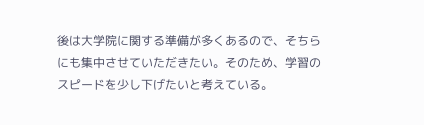後は大学院に関する準備が多くあるので、そちらにも集中させていただきたい。そのため、学習のスピードを少し下げたいと考えている。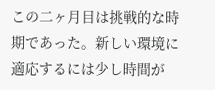この二ヶ月目は挑戦的な時期であった。新しい環境に適応するには少し時間が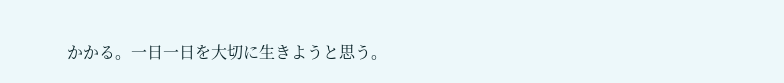かかる。一日一日を大切に生きようと思う。